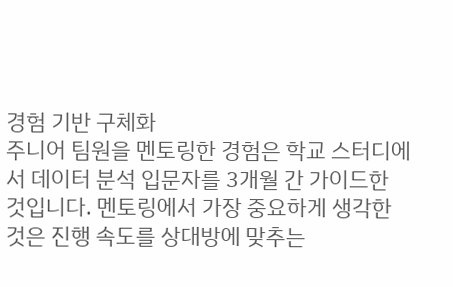경험 기반 구체화
주니어 팀원을 멘토링한 경험은 학교 스터디에서 데이터 분석 입문자를 3개월 간 가이드한 것입니다. 멘토링에서 가장 중요하게 생각한 것은 진행 속도를 상대방에 맞추는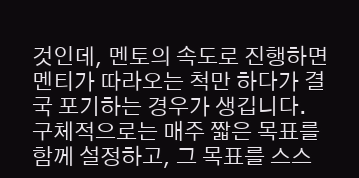것인데, 멘토의 속도로 진행하면 멘티가 따라오는 척만 하다가 결국 포기하는 경우가 생깁니다. 구체적으로는 매주 짧은 목표를 함께 설정하고, 그 목표를 스스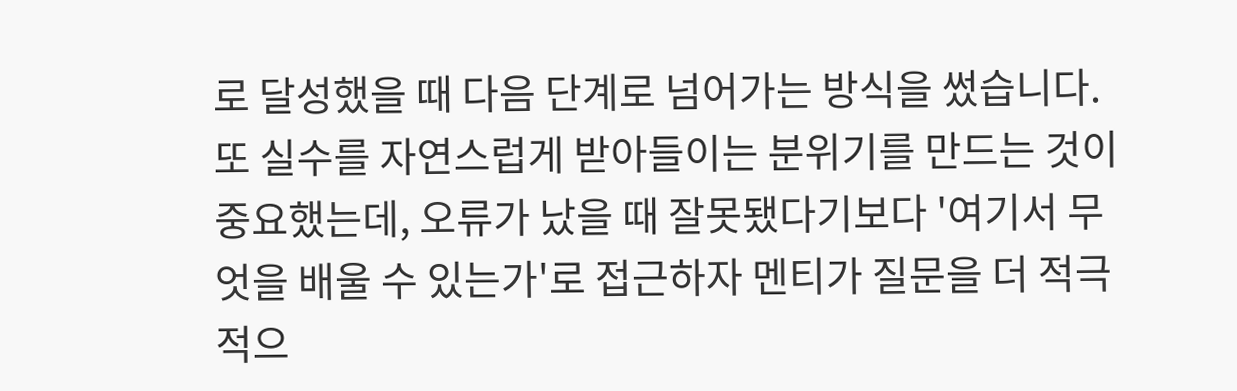로 달성했을 때 다음 단계로 넘어가는 방식을 썼습니다. 또 실수를 자연스럽게 받아들이는 분위기를 만드는 것이 중요했는데, 오류가 났을 때 잘못됐다기보다 '여기서 무엇을 배울 수 있는가'로 접근하자 멘티가 질문을 더 적극적으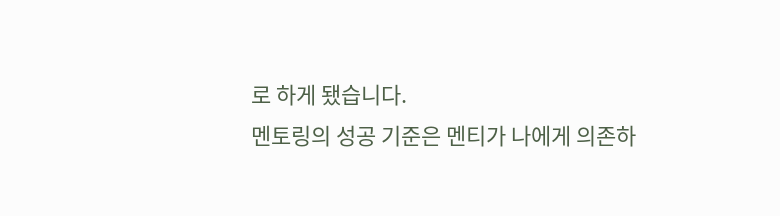로 하게 됐습니다.
멘토링의 성공 기준은 멘티가 나에게 의존하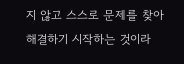지 않고 스스로 문제를 찾아 해결하기 시작하는 것이라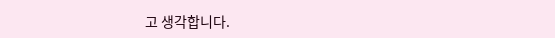고 생각합니다.